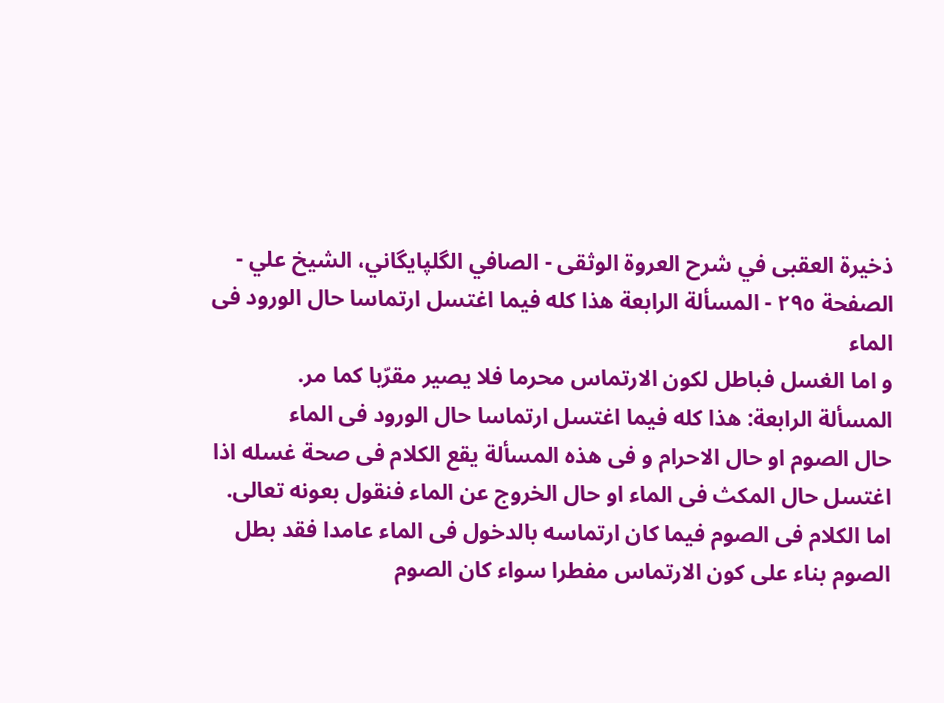ذخيرة العقبى في شرح العروة الوثقى - الصافي الگلپايگاني، الشيخ علي - الصفحة ٢٩٥ - المسألة الرابعة هذا كله فيما اغتسل ارتماسا حال الورود فى الماء
و اما الغسل فباطل لكون الارتماس محرما فلا يصير مقرّبا كما مر.
المسألة الرابعة: هذا كله فيما اغتسل ارتماسا حال الورود فى الماء
حال الصوم او حال الاحرام و فى هذه المسألة يقع الكلام فى صحة غسله اذا اغتسل حال المكث فى الماء او حال الخروج عن الماء فنقول بعونه تعالى.
اما الكلام فى الصوم فيما كان ارتماسه بالدخول فى الماء عامدا فقد بطل الصوم بناء على كون الارتماس مفطرا سواء كان الصوم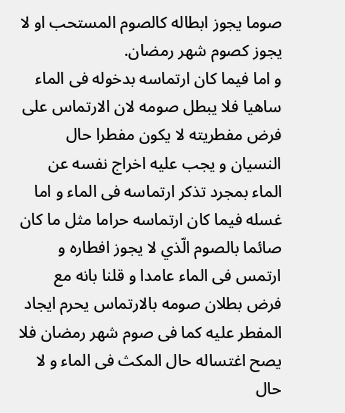صوما يجوز ابطاله كالصوم المستحب او لا يجوز كصوم شهر رمضان.
و اما فيما كان ارتماسه بدخوله فى الماء ساهيا فلا يبطل صومه لان الارتماس على فرض مفطريته لا يكون مفطرا حال النسيان و يجب عليه اخراج نفسه عن الماء بمجرد تذكر ارتماسه فى الماء و اما غسله فيما كان ارتماسه حراما مثل ما كان صائما بالصوم الّذي لا يجوز افطاره و ارتمس فى الماء عامدا و قلنا بانه مع فرض بطلان صومه بالارتماس يحرم ايجاد المفطر عليه كما فى صوم شهر رمضان فلا يصح اغتساله حال المكث فى الماء و لا حال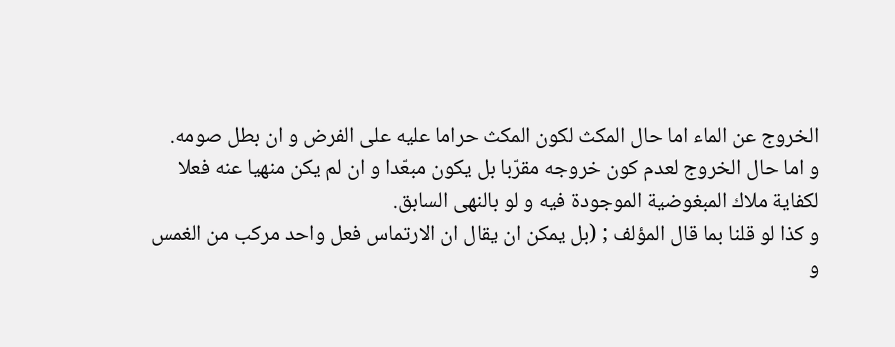الخروج عن الماء اما حال المكث لكون المكث حراما عليه على الفرض و ان بطل صومه.
و اما حال الخروج لعدم كون خروجه مقرّبا بل يكون مبعّدا و ان لم يكن منهيا عنه فعلا لكفاية ملاك المبغوضية الموجودة فيه و لو بالنهى السابق.
و كذا لو قلنا بما قال المؤلف ; (بل يمكن ان يقال ان الارتماس فعل واحد مركب من الغمس و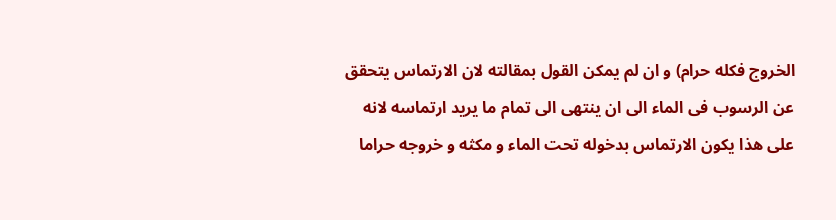الخروج فكله حرام) و ان لم يمكن القول بمقالته لان الارتماس يتحقق عن الرسوب فى الماء الى ان ينتهى الى تمام ما يريد ارتماسه لانه على هذا يكون الارتماس بدخوله تحت الماء و مكثه و خروجه حراما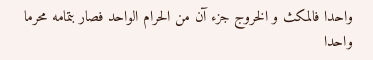واحدا فالمكث و الخروج جزء آن من الحرام الواحد فصار بتمامه محرما واحدا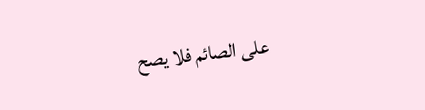على الصائم فلا يصح